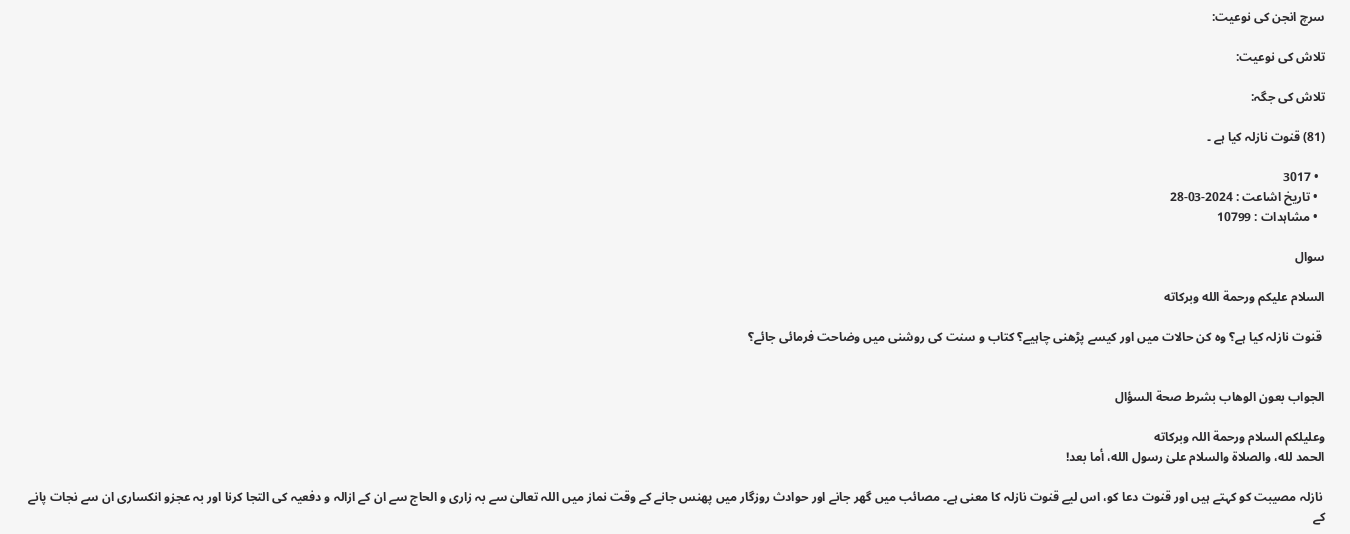سرچ انجن کی نوعیت:

تلاش کی نوعیت:

تلاش کی جگہ:

(81) قنوت نازلہ کیا ہے ۔

  • 3017
  • تاریخ اشاعت : 2024-03-28
  • مشاہدات : 10799

سوال

السلام عليكم ورحمة الله وبركاته

 قنوت نازلہ کیا ہے؟ وہ کن حالات میں اور کیسے پڑھنی چاہیے؟ کتاب و سنت کی روشنی میں وضاحت فرمائی جائے؟


الجواب بعون الوهاب بشرط صحة السؤال

وعلیلکم السلام ورحمة اللہ وبرکاته
الحمد لله، والصلاة والسلام علىٰ رسول الله، أما بعد!

 نازلہ مصیبت کو کہتے ہیں اور قنوت دعا کو، اس لیے قنوت نازلہ کا معنی ہے۔ مصائب میں گھر جانے اور حوادث روزگار میں پھنس جانے کے وقت نماز میں اللہ تعالیٰ سے بہ زاری و الحاج سے ان کے ازالہ و دفعیہ کی التجا کرنا اور بہ عجزو انکساری ان سے نجات پانے کے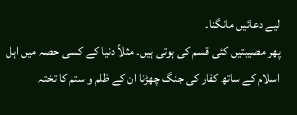لیے دعائیں مانگنا۔
پھر مصیبتیں کئی قسم کی ہوتی ہیں۔ مثلاً دنیا کے کسی حصہ میں اہل اسلام کے ساتھ کفار کی جنگ چھڑنا ان کے ظلم و ستم کا تختہ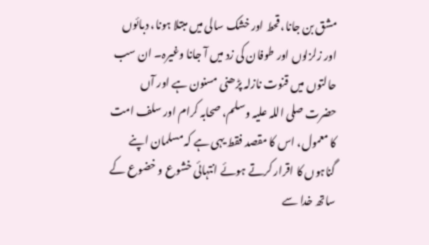مشق بن جانا، قحط اور خشک سالی میں مبتلا ہونا، دبائوں اور زلزلوں اور طوفان کی زد میں آ جانا وغیرہ۔ ان سب حالتوں میں قنوت نازلہ پڑھنی مسنون ہے اور آں حضرت صلی اللہ علیہ وسلم، صحابہ کرام اور سلف امت کا معمول، اس کا مقصد فقط یہی ہے کہ مسلمان اپنے گناہوں کا اقرار کرتے ہوئے انتہائی خشوع و خضوع کے ساتھ خدا سے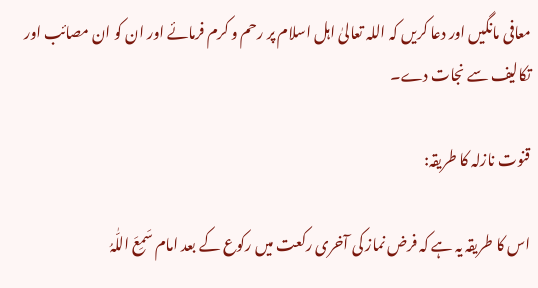معافی مانگیں اور دعا کریں کہ اللہ تعالیٰ اہل اسلام پر رحم و کرم فرمائے اور ان کو ان مصائب اور تکالیف سے نجات دے۔

قنوت نازلہ کا طریقہ:

اس کا طریقہ یہ ہے کہ فرض نماز کی آخری رکعت میں رکوع کے بعد امام سَمِعَ اللّٰہُ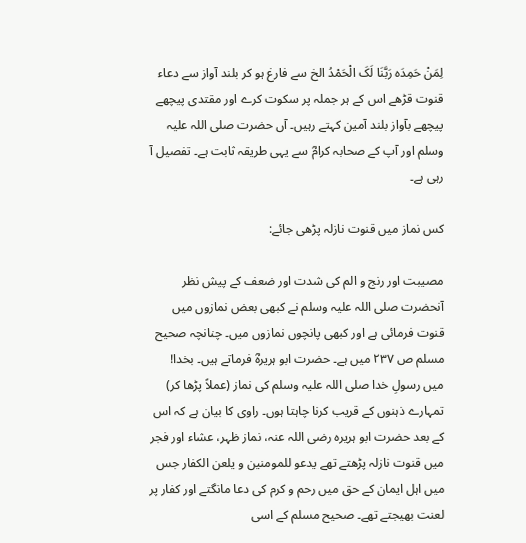لِمَنْ حَمِدَہ رَبَّنَا لَکَ الْحَمْدُ الخ سے فارغ ہو کر بلند آواز سے دعاء قنوت قڑھے اس کے ہر جملہ پر سکوت کرے اور مقتدی پیچھے پیچھے بآواز بلند آمین کہتے رہیں۔ آں حضرت صلی اللہ علیہ وسلم اور آپ کے صحابہ کرامؓ سے یہی طریقہ ثابت ہے۔ تفصیل آ رہی ہے۔

کس نماز میں قنوت نازلہ پڑھی جائے:

مصیبت اور رنج و الم کی شدت اور ضعف کے پیش نظر آنحضرت صلی اللہ علیہ وسلم نے کبھی بعض نمازوں میں قنوت فرمائی ہے اور کبھی پانچوں نمازوں میں۔ چنانچہ صحیح مسلم ص ۲۳۷ میں ہے۔ حضرت ابو ہریرہؓ فرماتے ہیں۔ بخدا! میں رسولِ خدا صلی اللہ علیہ وسلم کی نماز (عملاً پڑھا کر) تمہارے ذہنوں کے قریب کرنا چاہتا ہوں۔ راوی کا بیان ہے کہ اس کے بعد حضرت ابو ہریرہ رضی اللہ عنہ، نماز ظہر، عشاء اور فجر میں قنوت نازلہ پڑھتے تھے یدعو للمومنین و یلعن الکفار جس میں اہل ایمان کے حق میں رحم و کرم کی دعا مانگتے اور کفار پر لعنت بھیجتے تھے۔ صحیح مسلم کے اسی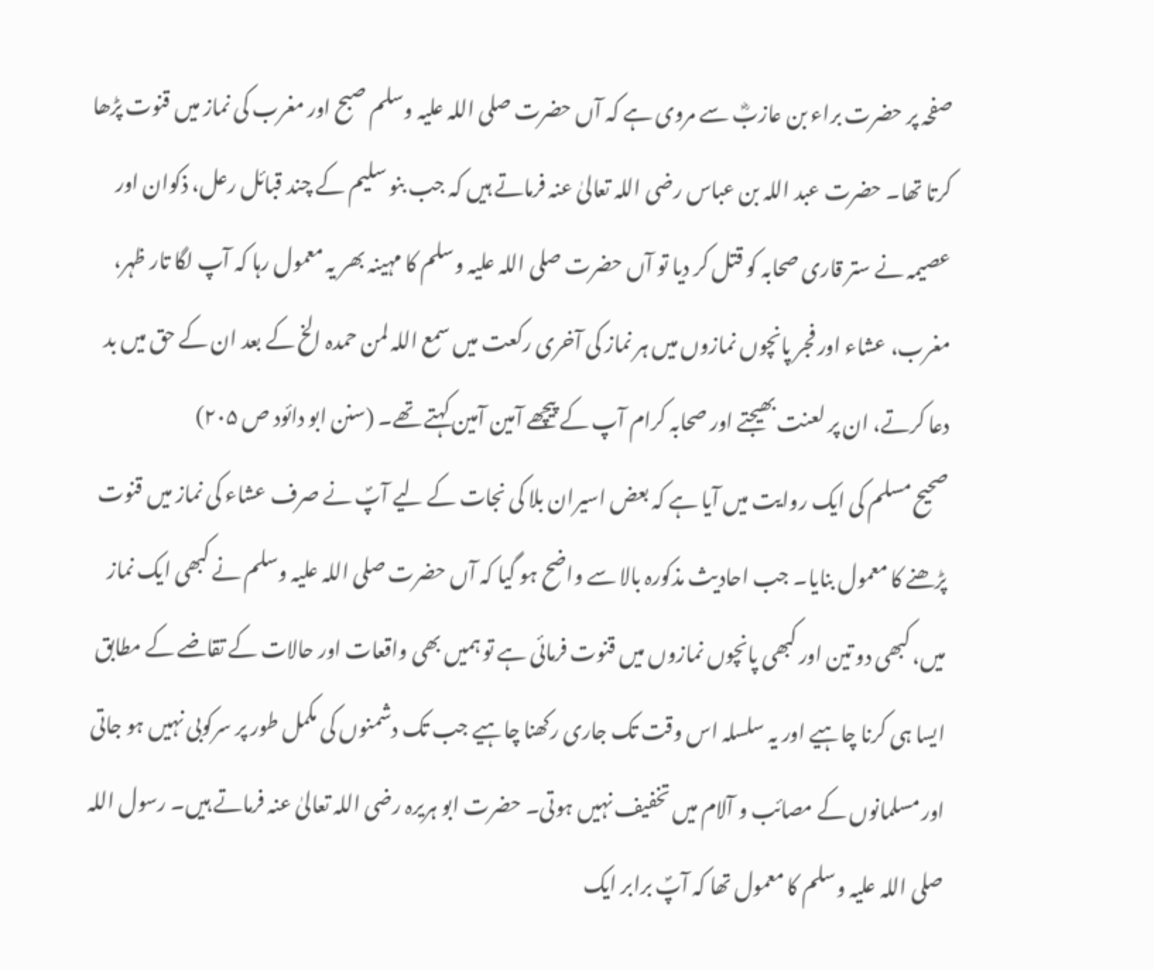صفحہ پر حضرت براء بن عازبؓ سے مروی ہے کہ آں حضرت صلی اللہ علیہ وسلم صبح اور مغرب کی نماز میں قنوت پڑھا کرتا تھا۔ حضرت عبد اللہ بن عباس رضی اللہ تعالیٰ عنہ فرماتے ہیں کہ جب بنو سلیم کے چند قبائل رعل، ذکوان اور عصیمہ نے ستر قاری صحابہ کو قتل کر دیا تو آں حضرت صلی اللہ علیہ وسلم کا مہینہ بھر یہ معمول رہا کہ آپ لگا تار ظہر، مغرب، عشاء اور فجر پانچوں نمازوں میں ہر نماز کی آخری رکعت میں سمع اللہ لمن حمدہ الخ کے بعد ان کے حق میں بد دعا کرتے، ان پر لعنت بھیجتے اور صحابہ کرام آپ کے پیچھے آمین آمین کہتے تھے۔ (سنن ابو دائود ص ۲۰۵)
صحیح مسلم کی ایک روایت میں آیا ہے کہ بعض اسیران بلا کی نجات کے لیے آپؐ نے صرف عشاء کی نماز میں قنوت پڑھنے کا معمول بنایا۔ جب احادیث مذکورہ بالا سے واضح ہو گیا کہ آں حضرت صلی اللہ علیہ وسلم نے کبھی ایک نماز میں، کبھی دو تین اور کبھی پانچوں نمازوں میں قنوت فرمائی ہے تو ہمیں بھی واقعات اور حالات کے تقاضے کے مطابق ایسا ہی کرنا چاہیے اور یہ سلسلہ اس وقت تک جاری رکھنا چاہیے جب تک دشمنوں کی مکمل طور پر سرکوبی نہیں ہو جاتی اور مسلمانوں کے مصائب و آلام میں تخفیف نہیں ہوتی۔ حضرت ابو ہریرہ رضی اللہ تعالیٰ عنہ فرماتے ہیں۔ رسول اللہ صلی اللہ علیہ وسلم کا معمول تھا کہ آپؐ برابر ایک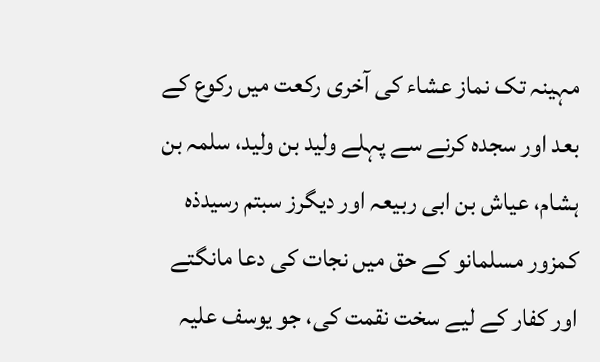مہینہ تک نماز عشاء کی آخری رکعت میں رکوع کے بعد اور سجدہ کرنے سے پہلے ولید بن ولید، سلمہ بن ہشام، عیاش بن ابی ربیعہ اور دیگرز سبتم رسیدذہ کمزور مسلمانو کے حق میں نجات کی دعا مانگتے اور کفار کے لیے سخت نقمت کی، جو یوسف علیہ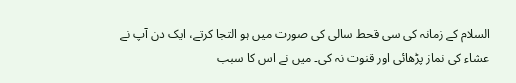السلام کے زمانہ کی سی قحط سالی کی صورت میں ہو التجا کرتے، ایک دن آپ نے عشاء کی نماز پڑھائی اور قنوت نہ کی۔ میں نے اس کا سبب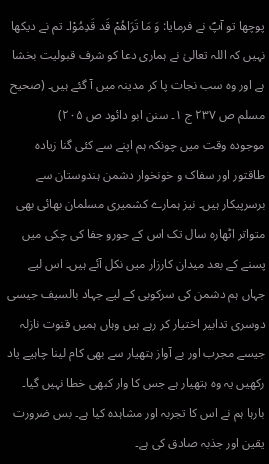پوچھا تو آپؐ نے فرمایا: وَ مَا تَرَاھُمْ قَد قَدِمُوْا۔ تم نے دیکھا نہیں کہ اللہ تعالیٰ نے ہماری دعا کو شرف قبولیت بخشا ہے اور وہ سب نجات پا کر مدینہ میں آ گئے ہیں۔ (صحیح مسلم ص ۲۳۷ ج ۱۔ سنن ابو دائود ص ۲۰۵)
موجودہ وقت میں چونکہ ہم اپنے سے کئی گنا زیادہ طاقتور اور سفاک و خونخوار دشمن ہندوستان سے برسرپیکار ہیں۔ نیز ہمارے کشمیری مسلمان بھائی بھی متواتر اٹھارہ سال تک اس کے جورو جفا کی چکی میں پسنے کے بعد میدان کارزار میں نکل آئے ہیں۔ اس لیے جہاں ہم دشمن کی سرکوبی کے لیے جہاد بالسیف جیسی دوسری تدابیر اختیار کر رہے ہیں وہاں ہمیں قنوت نازلہ جیسے مجرب اور بے آواز ہتھیار سے بھی کام لینا چاہیے یاد رکھیں یہ وہ ہتھیار ہے جس کا وار کبھی خطا نہیں گیا۔ بارہا ہم نے اس کا تجربہ اور مشاہدہ کیا ہے۔ بس ضرورت یقین اور جذبہ صادق کی ہے۔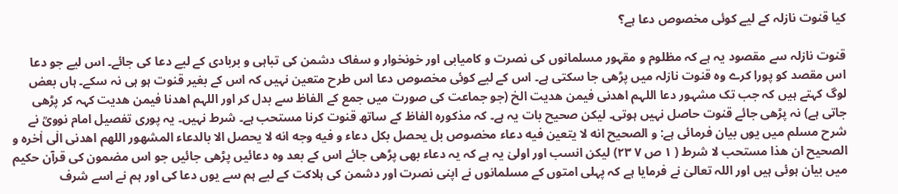کیا قنوت نازلہ کے لیے کوئی مخصوص دعا ہے؟

قنوت نازلہ سے مقصود یہ ہے کہ مظلوم و مقہور مسلمانوں کی نصرت و کامیابی اور خونخوار و سفاک دشمن کی تباہی و بربادی کے لیے دعا کی جائے۔ اس لیے جو دعا اس مقصد کو پورا کرے وہ قنوت نازلہ میں پڑھی جا سکتی ہے۔ اس کے لیے کوئی مخصوص دعا اس طرح متعین نہیں کہ اس کے بغیر قنوت ہو ہی نہ سکے۔ ہاں بعض لوگ کہتے ہیں کہ جب تک مشہور دعا اللہم اھدنی فیمن ھدیت الخ (جو جماعت کی صورت میں جمع کے الفاظ سے بدل کر اور اللہم اھدنا فیمن ھدیت کہہ کر پڑھی جاتی ہے) نہ پڑھی جائے قنوت حاصل نہیں ہوتی۔ لیکن صحیح بات یہ ہے۔ کہ مذکورہ الفاظ کے ساتھ قنوت کرنا مستحب ہے۔ شرط نہیں۔ یہ پوری تفصیل امام نوویؒ نے شرح مسلم میں یوں بیان فرمائی ہے: و الصحیح انه لا یتعین فیه دعاء مخصوص بل یحصل بکل دعاء و فیه وجه انه لا یحصل الا بالدعاء المشھور اللھم اھدنی الٰی اٰخرہ و الصحیح ان ھذا مستحب لا شرط ( ۱ ص ۷ ۲۳) لیکن انسب اور اولیٰ یہ ہے کہ یہ دعاء بھی پڑھی جائے اس کے بعد وہ دعائیں پڑھی جائیں جو اس مضمون کی قرآن حکیم میں بیان ہوئی ہیں اور اللہ تعالیٰ نے فرمایا ہے کہ پہلی امتوں کے مسلمانوں نے اپنی نصرت اور دشمن کی ہلاکت کے لیے ہم سے یوں دعا کی اور ہم نے اسے شرف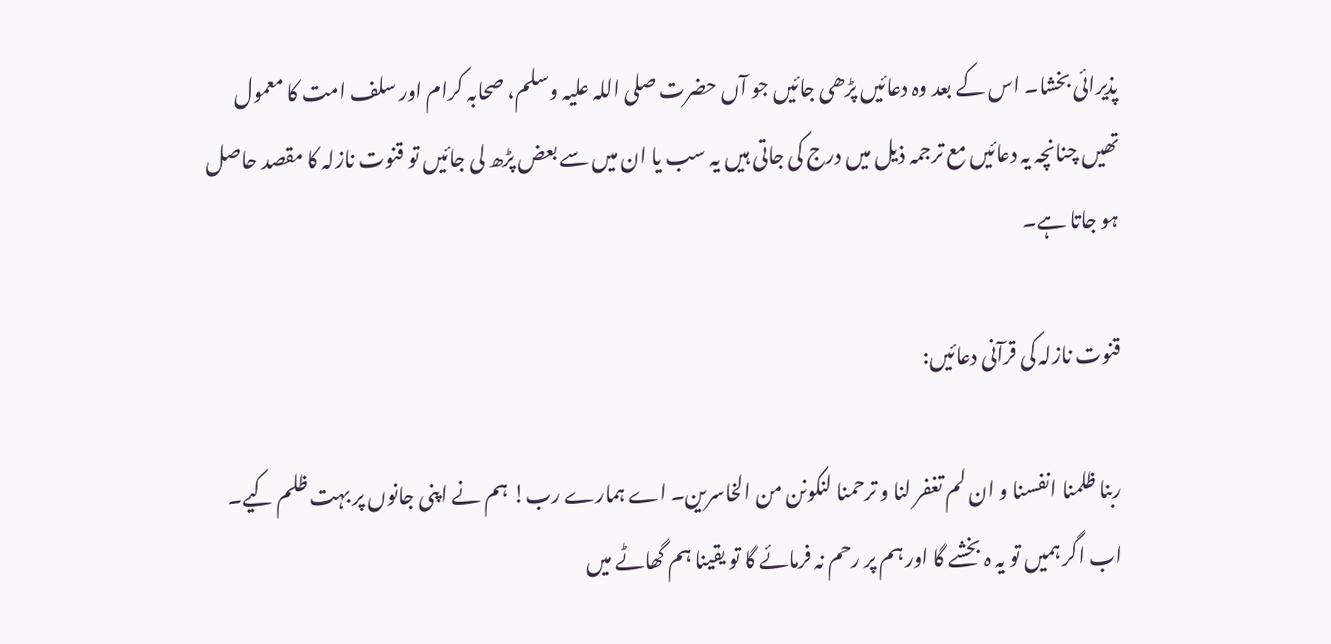پذیرائی بخشا۔ اس کے بعد وہ دعائیں پڑھی جائیں جو آں حضرت صلی اللہ علیہ وسلم، صحابہ کرام اور سلف امت کا معمول تھیں چنانچہ یہ دعائیں مع ترجمہ ذیل میں درج کی جاتی ہیں یہ سب یا ان میں سے بعض پڑھ لی جائیں تو قنوت نازلہ کا مقصد حاصل ہو جاتا ہے۔

قنوت نازلہ کی قرآنی دعائیں:

ربنا ظلمنا انفسنا و ان لم تغفر لنا و ترحمنا لنکونن من الخاسرین۔ اے ہمارے رب! ہم نے اپنی جانوں پر بہت ظلم کیے۔ اب اگر ہمیں تو یہ ہ بخشے گا اور ہم پر رحم نہ فرمائے گا تو یقینا ہم گھاٹے میں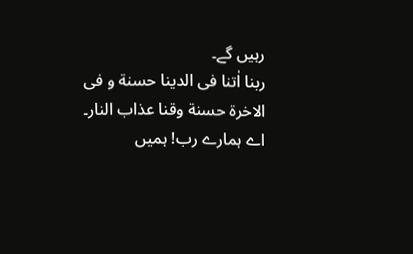رہیں گے۔
ربنا اٰتنا فی الدینا حسنة و فی الاخرة حسنة وقنا عذاب النار۔ اے ہمارے رب! ہمیں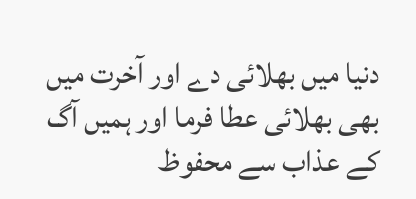دنیا میں بھلائی دے اور آخرت میں بھی بھلائی عطا فرما اور ہمیں آگ کے عذاب سے محفوظ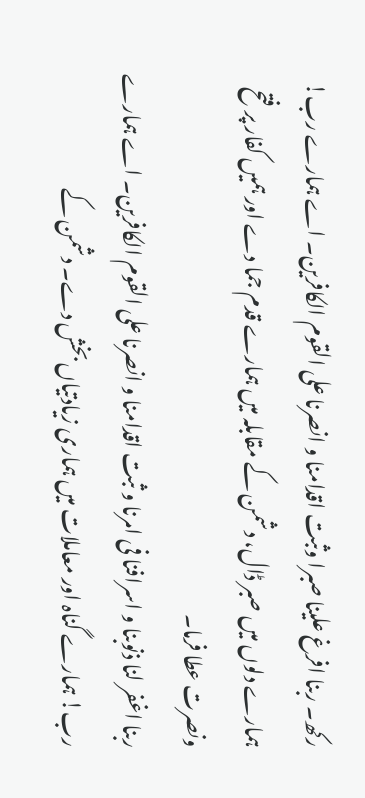رکھ۔ ربنا افرغ علینا صبرا وثبت اقدامنا و انصرنا علی القوم الکافرین۔ اے ہمارے رب! ہمارے دلوں میں صبر ڈال، دشمن کے مقابلہ میں ہمارے قدم جما دے اور ہمیں کفار پر فتح ونصرت عطا فرما۔
ربنا اغفر لنا ذنوبنا و اسرافنا فی امرنا و ثبت اقدامنا و انصرنا علی القوم الکافرین۔ اے ہمارے رب! ہمارے گناہ اور معاملات میں ہماری زیادتیاں بخش دے۔ دشمن کے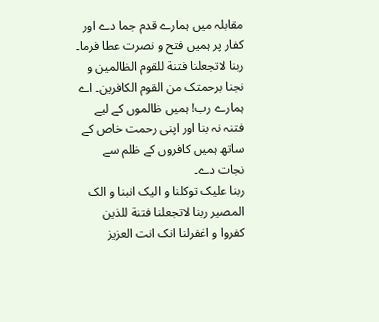مقابلہ میں ہمارے قدم جما دے اور کفار پر ہمیں فتح و نصرت عطا فرما۔
ربنا لاتجعلنا فتنة للقوم الظالمین و نجنا برحمتک من القوم الکافرین۔ اے ہمارے رب! ہمیں ظالموں کے لیے فتنہ نہ بنا اور اپنی رحمت خاص کے ساتھ ہمیں کافروں کے ظلم سے نجات دے۔
ربنا علیک توکلنا و الیک انبنا و الک المصیر ربنا لاتجعلنا فتنة للذین کفروا و اغفرلنا انک انت العزیز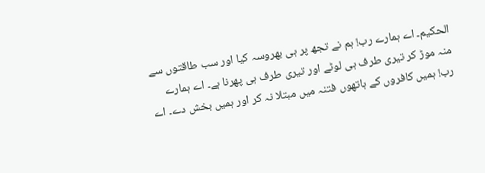الحکیم۔ اے ہمارے رب! ہم نے تجھ پر ہی بھروسہ کیا اور سب طاقتوں سے منہ موڑ کر تیری طرف ہی لوٹے اور تیری طرف ہی پھرنا ہے۔ اے ہمارے رب! ہمیں کافروں کے ہاتھوں فتنہ میں مبتلا نہ کر اور ہمیں بخش دے۔ اے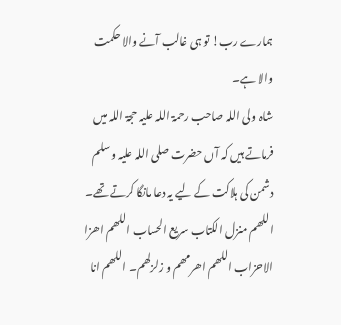ہمارے رب! تو ہی غالب آنے والا حکمت والا ہے۔
شاہ ولی اللہ صاحب رحمۃ اللہ علیہ حجۃ اللہ میں فرماتے ہیں کہ آں حضرت صلی اللہ علیہ وسلم دشمن کی ہلاکت کے لیے یہ دعا مانگا کرتے تھے۔ اللھم منزل الکتاب سریع الحساب اللھم اھزا الاحزاب اللھم اھرمھم و زلزلھم۔ اللھم انا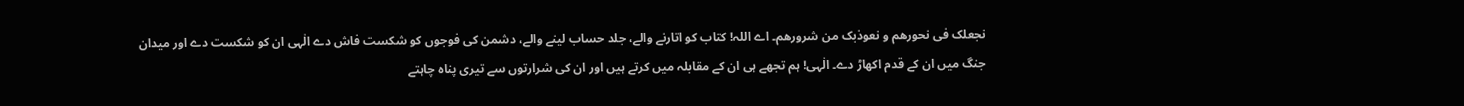نجعلک فی نحورھم و نعوذبک من شرورھم۔ اے اللہ! کتاب کو اتارنے والے، جلد حساب لینے والے، دشمن کی فوجوں کو شکست فاش دے الٰہی ان کو شکست دے اور میدان جنگ میں ان کے قدم اکھاڑ دے۔ الٰہی! ہم تجھے ہی ان کے مقابلہ میں کرتے ہیں اور ان کی شرارتوں سے تیری پناہ چاہتے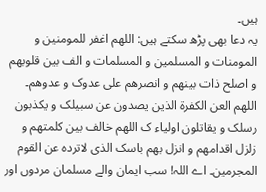ہیں۔
یہ دعا بھی پڑھ سکتے ہیں: اللھم اغفر للمومنین و المومنات و المسلمین و المسلمات و الف بین قلوبھم و اصلح ذات بینھم و انصرھم علی عدوک و عدوھم۔ اللھم العن الکفرة الذین یصدون عن سبیلک و یکذبون رسلک و یقاتلون اولیاء ک اللھم خالف بین کلمتھم و زلزل اقدامھم و انزل بھم باسک الذی لاتردہ عن القوم المجرمین۔ اے اللہ! سب ایمان والے مسلمان مردوں اور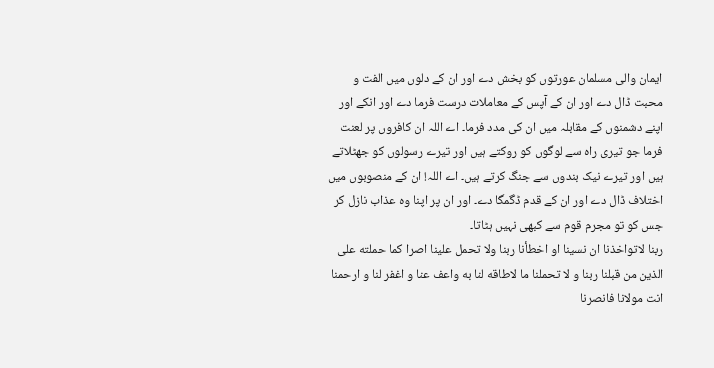ایمان والی مسلمان عورتوں کو بخش دے اور ان کے دلوں میں الفت و محبت ڈال دے اور ان کے آپس کے معاملات درست فرما دے اور انکے اور اپنے دشمنوں کے مقابلہ میں ان کی مدد فرما۔ اے اللہ ان کافروں پر لعنت فرما جو تیری راہ سے لوگوں کو روکتے ہیں اور تیرے رسولوں کو جھٹلاتے ہیں اور تیرے نیک بندوں سے جنگ کرتے ہیں۔ اے اللہ! ان کے منصوبوں میں اختلاف ڈال دے اور ان کے قدم ڈگمگا دے۔ اور ان پر اپنا وہ عذاب نازل کر جس کو تو مجرم قوم سے کبھی نہیں ہٹاتا۔
ربنا لاتواخذنا ان نسینا او اخطأنا ربنا ولا تحمل علینا اصرا کما حملته علی الذین من قبلنا ربنا و لا تحملنا ما لاطاقه لنا به واعف عنا و اغفر لنا و ارحمنا انت مولانا فانصرنا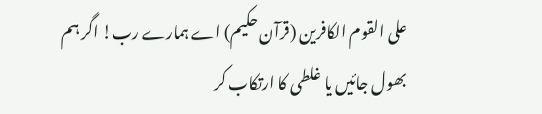علی القوم الکافرین (قرآن حکیم) اے ہمارے رب! اگر ہم بھول جائیں یا غلطی کا ارتکاب کر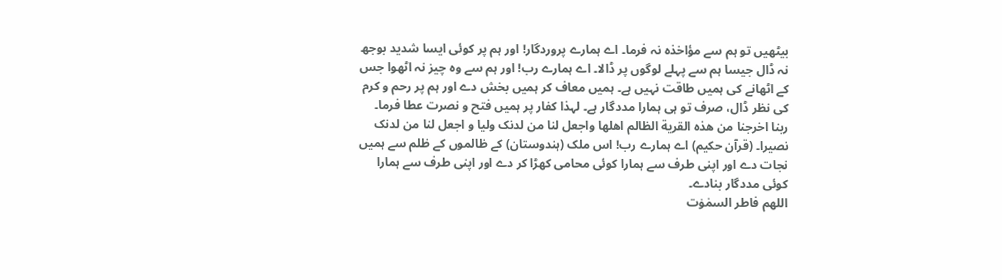بیٹھیں تو ہم سے مؤاخذہ نہ فرما۔ اے ہمارے پروردگار! اور ہم پر کوئی ایسا شدید بوجھ نہ ڈال جیسا ہم سے پہلے لوگوں پر ڈالا۔ اے ہمارے رب! اور ہم سے وہ چیز نہ اٹھوا جس کے اٹھانے کی ہمیں طاقت نہیں ہے۔ ہمیں معاف کر ہمیں بخش دے اور ہم پر رحم و کرم کی نظر ڈال، صرف تو ہی ہمارا مددگار ہے۔ لہذا کفار پر ہمیں فتح و نصرت عطا فرما۔
ربنا اخرجنا من ھذہ القریة الظالم اھلھا واجعل لنا من لدنک ولیا و اجعل لنا من لدنک نصیرا۔ (قرآن حکیم) اے ہمارے رب! اس ملک (ہندوستان) کے ظالموں کے ظلم سے ہمیں نجات دے اور اپنی طرف سے ہمارا کوئی محامی کھڑا کر دے اور اپنی طرف سے ہمارا کوئی مددگار بنادے۔
اللھم فاطر السمٰوٰت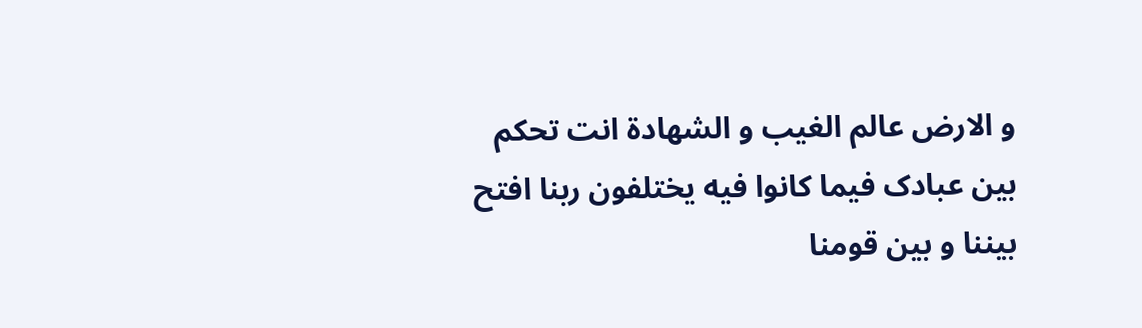و الارض عالم الغیب و الشھادة انت تحکم بین عبادک فیما کانوا فیه یختلفون ربنا افتح بیننا و بین قومنا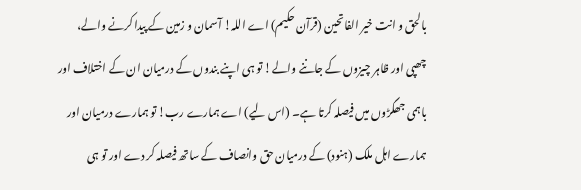بالحق و انت خیر الفاتحین (قرآن حکیم) اے اللہ! آسمان و زمین کے پیدا کرنے والے، چھپی اور ظاہر چیزوں کے جاننے والے! تو ہی اپنے بندوں کے درمیان ان کے اختلاف اور باہمی جھگڑوں میں فیصلہ کرتا ہے۔ (اس لیے) اے ہمارے رب! تو ہمارے درمیان اور ہمارے اہل ملک (ہنود) کے درمیان حق وانصاف کے ساتھ فیصلہ کر دے اور تو ہی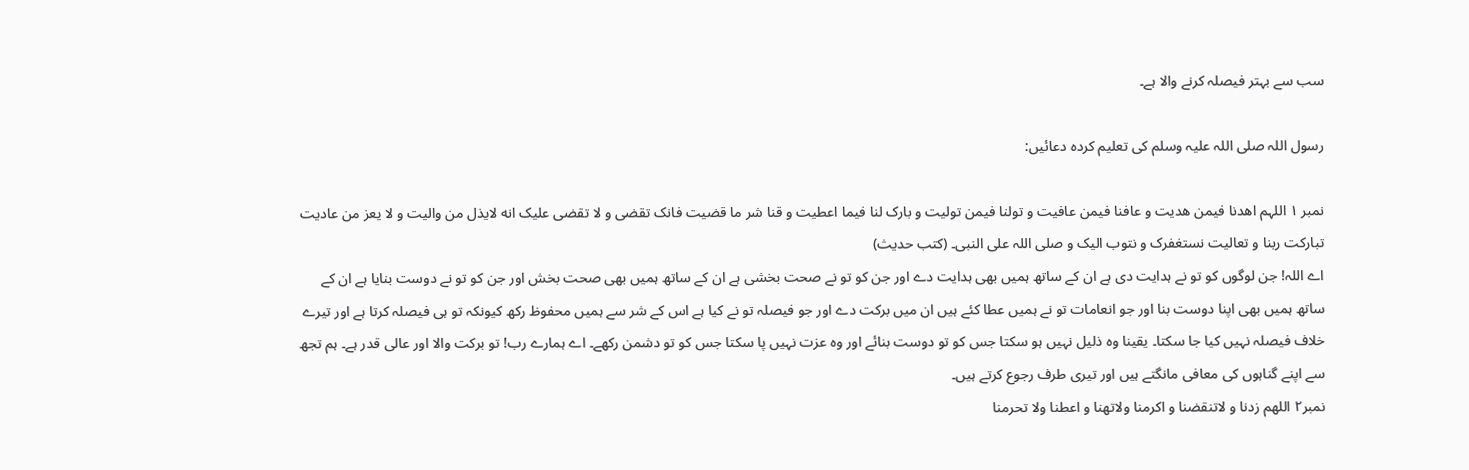سب سے بہتر فیصلہ کرنے والا ہے۔

رسول اللہ صلی اللہ علیہ وسلم کی تعلیم کردہ دعائیں:

نمبر ۱ اللہم اھدنا فیمن ھدیت و عافنا فیمن عافیت و تولنا فیمن تولیت و بارک لنا فیما اعطیت و قنا شر ما قضیت فانک تقضی و لا تقضی علیک انه لایذل من والیت و لا یعز من عادیت تبارکت ربنا و تعالیت نستغفرک و نتوب الیک و صلی اللہ علی النبی۔ (کتب حدیث)
اے اللہ! جن لوگوں کو تو نے ہدایت دی ہے ان کے ساتھ ہمیں بھی ہدایت دے اور جن کو تو نے صحت بخشی ہے ان کے ساتھ ہمیں بھی صحت بخش اور جن کو تو نے دوست بنایا ہے ان کے ساتھ ہمیں بھی اپنا دوست بنا اور جو انعامات تو نے ہمیں عطا کئے ہیں ان میں برکت دے اور جو فیصلہ تو نے کیا ہے اس کے شر سے ہمیں محفوظ رکھ کیونکہ تو ہی فیصلہ کرتا ہے اور تیرے خلاف فیصلہ نہیں کیا جا سکتا۔ یقینا وہ ذلیل نہیں ہو سکتا جس کو تو دوست بنائے اور وہ عزت نہیں پا سکتا جس کو تو دشمن رکھے۔ اے ہمارے رب! تو برکت والا اور عالی قدر ہے۔ ہم تجھ سے اپنے گناہوں کی معافی مانگتے ہیں اور تیری طرف رجوع کرتے ہیں۔
نمبر۲ اللھم زدنا و لاتنقضنا و اکرمنا ولاتھنا و اعطنا ولا تحرمنا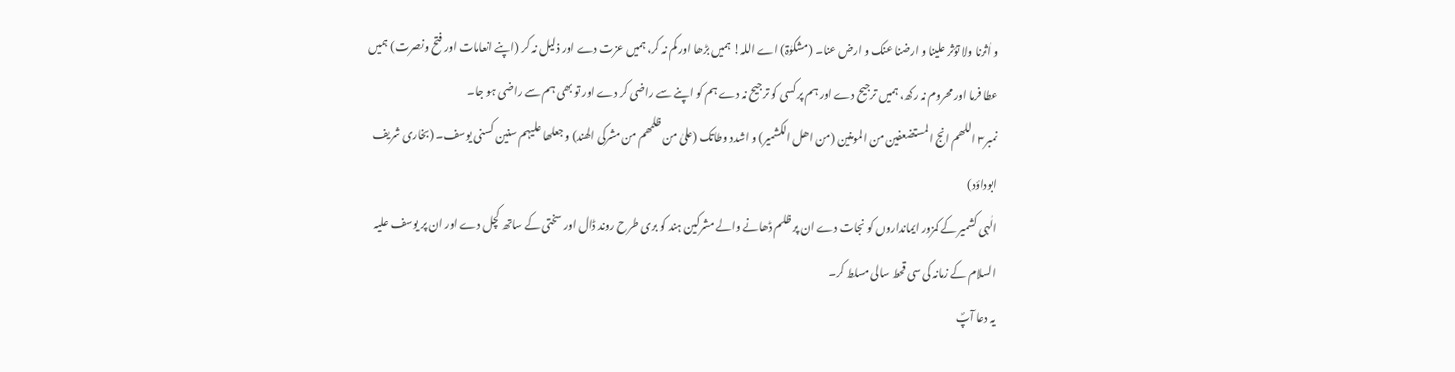و اٰثرنا ولا تؤثر علینا و ارضنا عنک و ارض عنا۔ (مشکوٰۃ) اے اللہ! ہمیں بڑھا اور کم نہ کر، ہمیں عزت دے اور ذلیل نہ کر (اپنے انعامات اور فتح ونصرت) ہمیں عطا فرما اور محروم نہ رکھ، ہمیں ترجیح دے اور ہم پر کسی کو ترجیح نہ دے ہم کو اپنے سے راضی کر دے اور تو بھی ہم سے راضی ہو جا۔
نمبر۳ اللھم انج المستضعفین من المومنین (من اھل الکشمیر) و اشدد وطاتک (علیٰ من ظلمھم من مشرکی الھند) و جعلھا علیہم سنین کسنی یوسف۔ (بخاری شریف ابوداؤد)
الٰہی کشمیر کے کمزور ایمانداروں کو نجات دے ان پر ظلم ڈھانے والے مشرکین ہند کو بری طرح روند ڈال اور سختی کے ساتھ کچل دے اور ان پر یوسف علیہ السلام کے زمانہ کی سی قحط سالی مسلط کر۔
یہ دعا آپؐ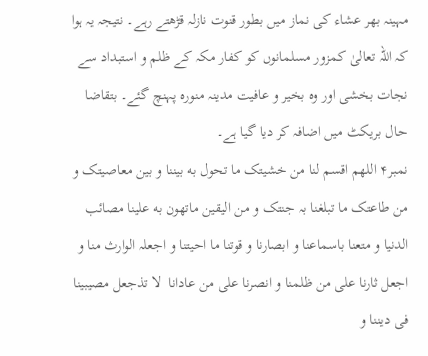مہینہ بھر عشاء کی نماز میں بطور قنوت نازلہ قڑھتے رہے۔ نتیجہ یہ ہوا کہ اللہ تعالیٰ کمزور مسلمانوں کو کفار مکہ کے ظلم و استبداد سے نجات بخشی اور وہ بخیر و عافیت مدینہ منورہ پہنچ گئے۔ بتقاضا حال بریکٹ میں اضافہ کر دیا گیا ہے۔
نمبر۴ اللھم اقسم لنا من خشیتک ما تحول به بیننا و بین معاصیتک و من طاعتک ما تبلغنا بہ جنتک و من الیقین ماتھون به علینا مصائب الدنیا و متعنا باسماعنا و ابصارنا و قوتنا ما احیتنا و اجعلہ الوارث منا و اجعل ثارنا علی من ظلمنا و انصرنا علی من عادانا  لا تذجعل مصیبینا فی دیننا و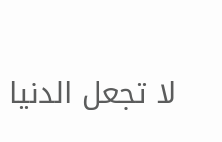لا تجعل الدنیا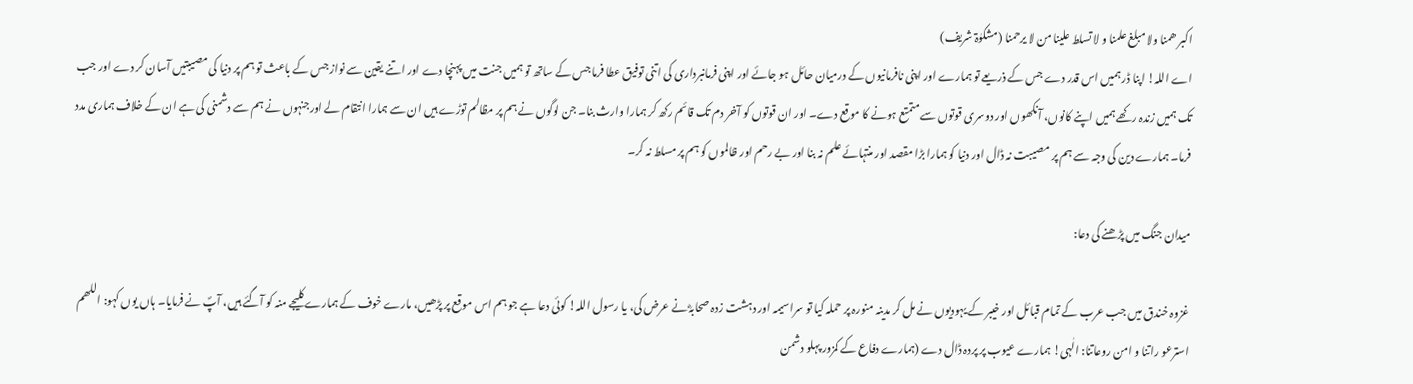اکبر ھمنا ولا مبلغ علمنا و لا تسلط علینا من لا یرحمنا (مشکوٰۃ شریف)
اے اللہ! اپنا ڈر ہمیں اس قدر دے جس کے ذریعے تو ہمارے اور اپنی نافرمانیوں کے درمیان حائل ہو جائے اور اپنی فرمانبرداری کی اتنی توفیق عطا فرما جس کے ساتھ تو ہمیں جنت میں پہنچا دے اور اتنے یقین سے نواز جس کے باعث تو ہم پر دنیا کی مصیبتیں آسان کر دے اور جب تک ہمیں زندہ رکھے ہمیں اپنے کانوں، آنکھوں اور دوسری قوتوں سے متمتع ہونے کا موقع دے۔ اور ان قوتوں کو آخر دم تک قائم رکھ کر ہمارا وارث بنا۔ جن لوگوں نے ہم پر مظالم توڑے ہیں ان سے ہمارا انتقام لے اورجنہوں نے ہم سے دشمنی کی ہے ان کے خلاف ہماری مدد فرما۔ ہمارے دین کی وجہ سے ہم پر مصیبت نہ ڈال اور دنیا کو ہمارا بڑا مقصد اور منتہائے علم نہ بنا اور بے رحم اور ظالموں کو ہم پر مسلط نہ کر۔

میدان جنگ میں پڑھنے کی دعا:

غزوہ خندق میں جب عرب کے تمام قبائل اور خیبر کے یہودیوں نے مل کر مدینہ منورہ پر حملہ کیا تو سراسیمہ اور دہشت زدہ صحابہؓ نے عرض کی، یا رسول اللہ! کوئی دعا ہے جو ہم اس موقع پر پڑھیں، مارے خوف کے ہمارے کلیجے منہ کو آگئے ہیں، آپؐ نے فرمایا۔ ہاں یوں کہو: اللھم استرعو راتنا و امن روعاتنا: الٰہی! ہمارے عیوب پر پردہ ڈال دے (ہمارے دفاع کے کمزور پہلو دشمن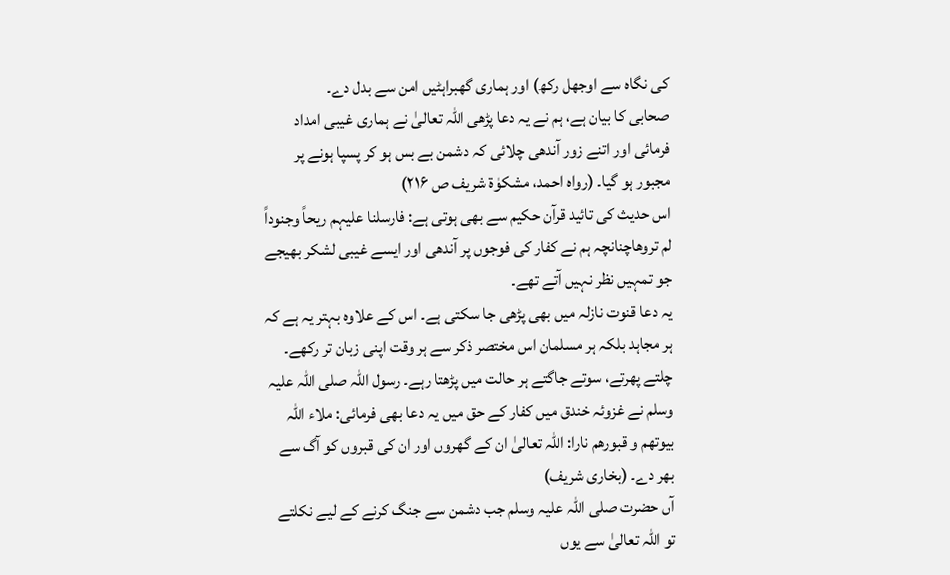کی نگاہ سے اوجھل رکھ) اور ہماری گھبراہٹیں امن سے بدل دے۔
صحابی کا بیان ہے، ہم نے یہ دعا پڑھی اللہ تعالیٰ نے ہماری غیبی امداد فرمائی اور اتنے زور آندھی چلائی کہ دشمن بے بس ہو کر پسپا ہونے پر مجبور ہو گیا۔ (رواہ احمد، مشکوٰۃ شریف ص ۲۱۶)
اس حدیث کی تائید قرآن حکیم سے بھی ہوتی ہے: فارسلنا علیہم ریحاً وجنوداً لم تروھاچنانچہ ہم نے کفار کی فوجوں پر آندھی اور ایسے غیبی لشکر بھیجے جو تمہیں نظر نہیں آتے تھے۔
یہ دعا قنوت نازلہ میں بھی پڑھی جا سکتی ہے۔ اس کے علاوہ بہتر یہ ہے کہ ہر مجاہد بلکہ ہر مسلمان اس مختصر ذکر سے ہر وقت اپنی زبان تر رکھے۔ چلتے پھرتے، سوتے جاگتے ہر حالت میں پڑھتا رہے۔ رسول اللہ صلی اللہ علیہ وسلم نے غزوئہ خندق میں کفار کے حق میں یہ دعا بھی فرمائی: ملاء اللہ بیوتھم و قبورھم نارا: اللہ تعالیٰ ان کے گھروں اور ان کی قبروں کو آگ سے بھر دے۔ (بخاری شریف)
آں حضرت صلی اللہ علیہ وسلم جب دشمن سے جنگ کرنے کے لیے نکلتے تو اللہ تعالیٰ سے یوں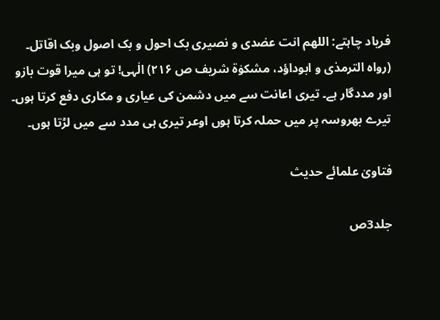فریاد چاہتے: اللھم انت عضدی و نصیری بک احول و بک اصول وبک اقاتل۔ (رواہ الترمذی و ابوداؤد، مشکوٰۃ شریف ص ۲۱۶) الٰہی! تو ہی میرا قوت بازو اور مددگار ہے۔ تیری اعانت سے میں دشمن کی عیاری و مکاری دفع کرتا ہوں۔ تیرے بھروسہ پر میں حملہ کرتا ہوں اوعر تیری ہی مدد سے میں لڑتا ہوں۔

فتاویٰ علمائے حدیث

جلد3ص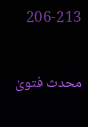206-213

محدث فتویٰ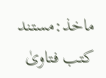ماخذ:مستند کتب فتاویٰ